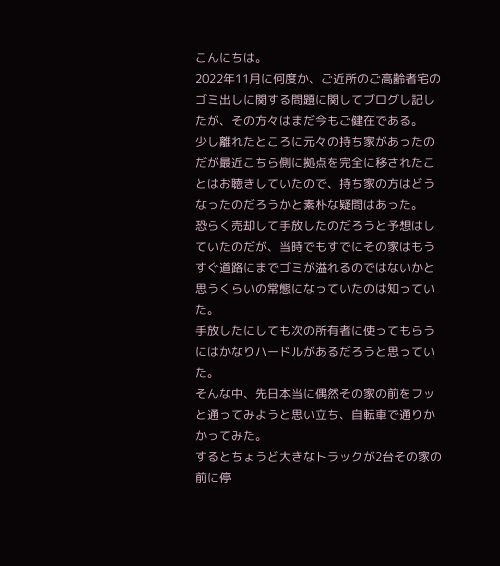こんにちは。
2022年11月に何度か、ご近所のご高齢者宅のゴミ出しに関する問題に関してブログし記したが、その方々はまだ今もご健在である。
少し離れたところに元々の持ち家があったのだが最近こちら側に拠点を完全に移されたことはお聴きしていたので、持ち家の方はどうなったのだろうかと素朴な疑問はあった。
恐らく売却して手放したのだろうと予想はしていたのだが、当時でもすでにその家はもうすぐ道路にまでゴミが溢れるのではないかと思うくらいの常態になっていたのは知っていた。
手放したにしても次の所有者に使ってもらうにはかなりハードルがあるだろうと思っていた。
そんな中、先日本当に偶然その家の前をフッと通ってみようと思い立ち、自転車で通りかかってみた。
するとちょうど大きなトラックが2台その家の前に停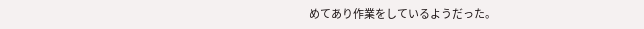めてあり作業をしているようだった。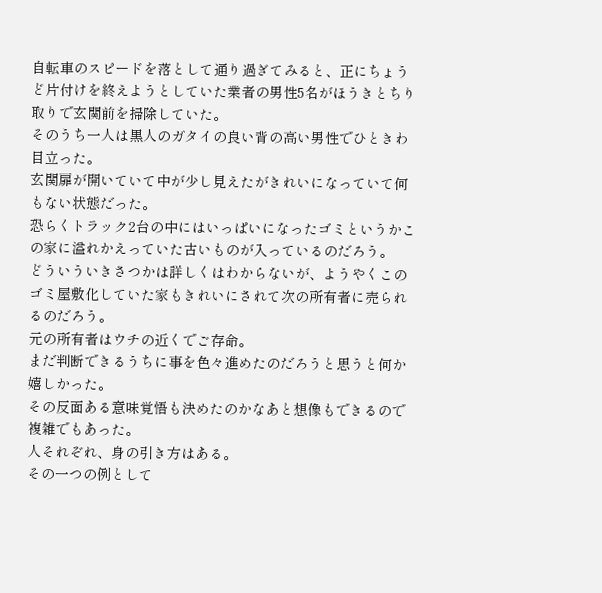自転車のスピードを落として通り過ぎてみると、正にちょうど片付けを終えようとしていた業者の男性5名がほうきとちり取りで玄関前を掃除していた。
そのうち一人は黒人のガタイの良い背の高い男性でひときわ目立った。
玄関扉が開いていて中が少し見えたがきれいになっていて何もない状態だった。
恐らくトラック2台の中にはいっぱいになったゴミというかこの家に溢れかえっていた古いものが入っているのだろう。
どういういきさつかは詳しくはわからないが、ようやくこのゴミ屋敷化していた家もきれいにされて次の所有者に売られるのだろう。
元の所有者はウチの近くでご存命。
まだ判断できるうちに事を色々進めたのだろうと思うと何か嬉しかった。
その反面ある意味覚悟も決めたのかなあと想像もできるので複雑でもあった。
人それぞれ、身の引き方はある。
その一つの例として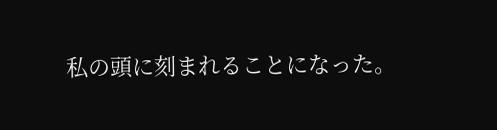私の頭に刻まれることになった。